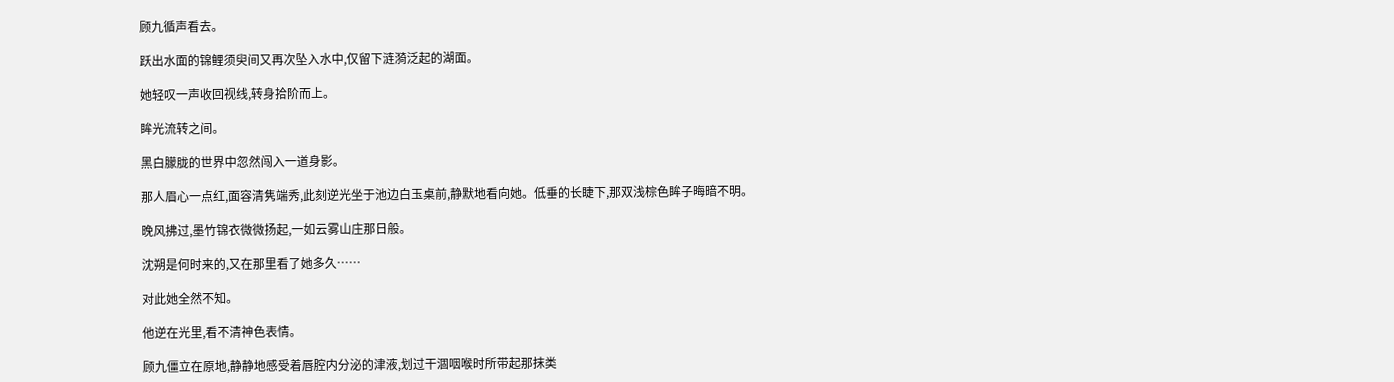顾九循声看去。

跃出水面的锦鲤须臾间又再次坠入水中,仅留下涟漪泛起的湖面。

她轻叹一声收回视线,转身拾阶而上。

眸光流转之间。

黑白朦胧的世界中忽然闯入一道身影。

那人眉心一点红,面容清隽端秀,此刻逆光坐于池边白玉桌前,静默地看向她。低垂的长睫下,那双浅棕色眸子晦暗不明。

晚风拂过,墨竹锦衣微微扬起,一如云雾山庄那日般。

沈朔是何时来的,又在那里看了她多久……

对此她全然不知。

他逆在光里,看不清神色表情。

顾九僵立在原地,静静地感受着唇腔内分泌的津液,划过干涸咽喉时所带起那抹类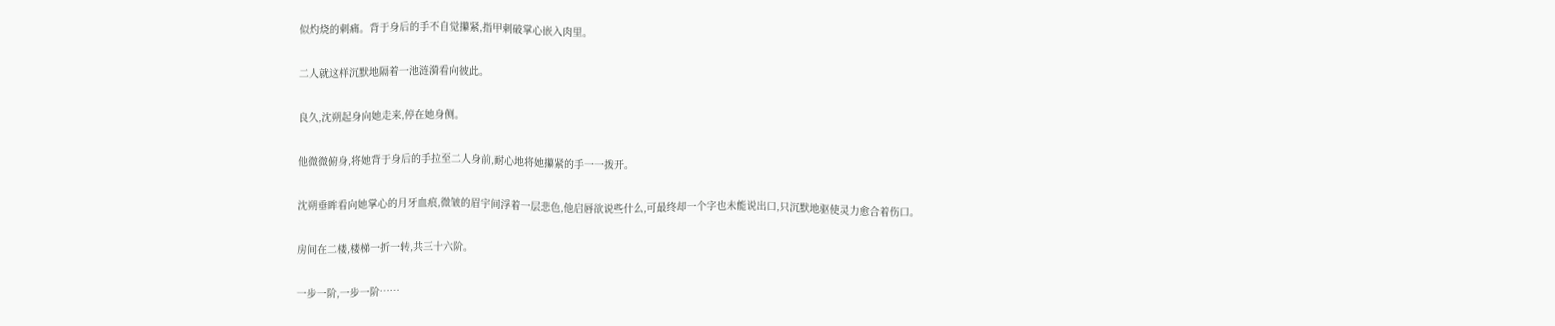似灼烧的刺痛。背于身后的手不自觉攥紧,指甲刺破掌心嵌入肉里。

二人就这样沉默地隔着一池涟漪看向彼此。

良久,沈朔起身向她走来,停在她身侧。

他微微俯身,将她背于身后的手拉至二人身前,耐心地将她攥紧的手一一拨开。

沈朔垂眸看向她掌心的月牙血痕,微皱的眉宇间浮着一层悲色,他启唇欲说些什么,可最终却一个字也未能说出口,只沉默地驱使灵力愈合着伤口。

房间在二楼,楼梯一折一转,共三十六阶。

一步一阶,一步一阶……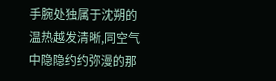手腕处独属于沈朔的温热越发清晰,同空气中隐隐约约弥漫的那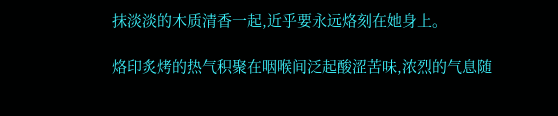抹淡淡的木质清香一起,近乎要永远烙刻在她身上。

烙印炙烤的热气积聚在咽喉间泛起酸涩苦味,浓烈的气息随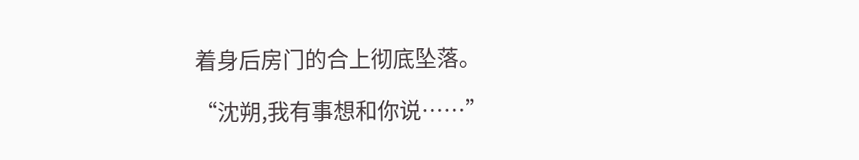着身后房门的合上彻底坠落。

“沈朔,我有事想和你说……”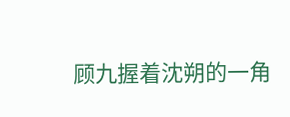顾九握着沈朔的一角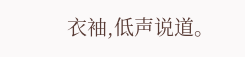衣袖,低声说道。